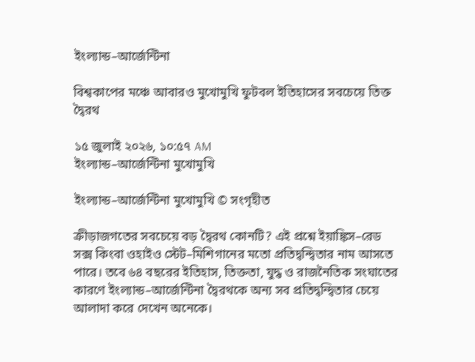ইংল্যান্ড–আর্জেন্টিনা

বিশ্বকাপের মঞ্চে আবারও মুখোমুখি ফুটবল ইতিহাসের সবচেয়ে তিক্ত দ্বৈরথ

১৫ জুলাই ২০২৬, ১০:৫৭ AM
ইংল্যান্ড–আর্জেন্টিনা মুখোমুখি

ইংল্যান্ড–আর্জেন্টিনা মুখোমুখি © সংগৃহীত

ক্রীড়াজগতের সবচেয়ে বড় দ্বৈরথ কোনটি? এই প্রশ্নে ইয়াঙ্কিস–রেড সক্স কিংবা ওহাইও স্টেট–মিশিগানের মতো প্রতিদ্বন্দ্বিতার নাম আসতে পারে। তবে ৬৪ বছরের ইতিহাস, তিক্ততা, যুদ্ধ ও রাজনৈতিক সংঘাতের কারণে ইংল্যান্ড–আর্জেন্টিনা দ্বৈরথকে অন্য সব প্রতিদ্বন্দ্বিতার চেয়ে আলাদা করে দেখেন অনেকে।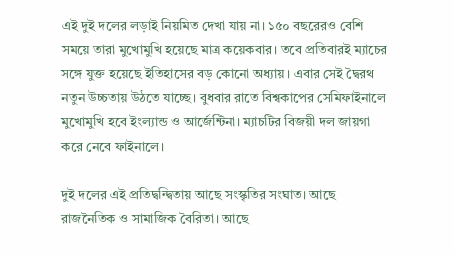এই দুই দলের লড়াই নিয়মিত দেখা যায় না। ১৫০ বছরেরও বেশি সময়ে তারা মুখোমুখি হয়েছে মাত্র কয়েকবার। তবে প্রতিবারই ম্যাচের সঙ্গে যুক্ত হয়েছে ইতিহাসের বড় কোনো অধ্যায়। এবার সেই দ্বৈরথ নতুন উচ্চতায় উঠতে যাচ্ছে। বুধবার রাতে বিশ্বকাপের সেমিফাইনালে মুখোমুখি হবে ইংল্যান্ড ও আর্জেন্টিনা। ম্যাচটির বিজয়ী দল জায়গা করে নেবে ফাইনালে।

দুই দলের এই প্রতিদ্বন্দ্বিতায় আছে সংস্কৃতির সংঘাত। আছে রাজনৈতিক ও সামাজিক বৈরিতা। আছে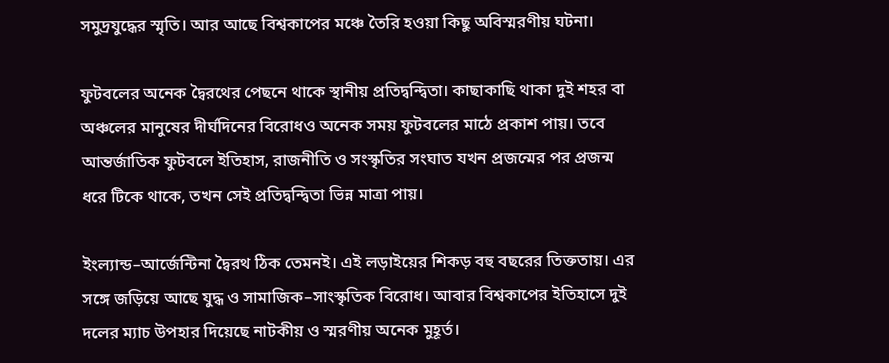সমুদ্রযুদ্ধের স্মৃতি। আর আছে বিশ্বকাপের মঞ্চে তৈরি হওয়া কিছু অবিস্মরণীয় ঘটনা।

ফুটবলের অনেক দ্বৈরথের পেছনে থাকে স্থানীয় প্রতিদ্বন্দ্বিতা। কাছাকাছি থাকা দুই শহর বা অঞ্চলের মানুষের দীর্ঘদিনের বিরোধও অনেক সময় ফুটবলের মাঠে প্রকাশ পায়। তবে আন্তর্জাতিক ফুটবলে ইতিহাস, রাজনীতি ও সংস্কৃতির সংঘাত যখন প্রজন্মের পর প্রজন্ম ধরে টিকে থাকে, তখন সেই প্রতিদ্বন্দ্বিতা ভিন্ন মাত্রা পায়।

ইংল্যান্ড–আর্জেন্টিনা দ্বৈরথ ঠিক তেমনই। এই লড়াইয়ের শিকড় বহু বছরের তিক্ততায়। এর সঙ্গে জড়িয়ে আছে যুদ্ধ ও সামাজিক–সাংস্কৃতিক বিরোধ। আবার বিশ্বকাপের ইতিহাসে দুই দলের ম্যাচ উপহার দিয়েছে নাটকীয় ও স্মরণীয় অনেক মুহূর্ত।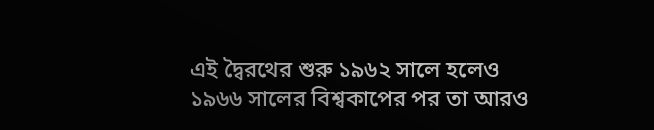এই দ্বৈরথের শুরু ১৯৬২ সালে হলেও ১৯৬৬ সালের বিশ্বকাপের পর তা আরও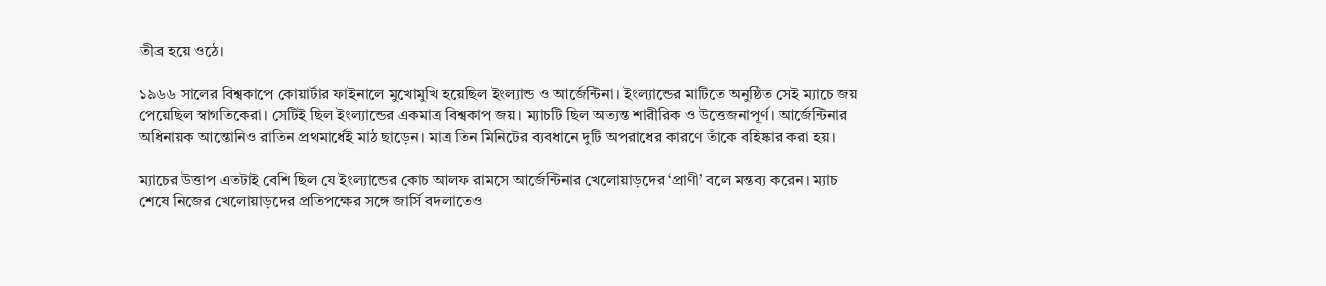তীব্র হয়ে ওঠে।

১৯৬৬ সালের বিশ্বকাপে কোয়ার্টার ফাইনালে মুখোমুখি হয়েছিল ইংল্যান্ড ও আর্জেন্টিনা। ইংল্যান্ডের মাটিতে অনুষ্ঠিত সেই ম্যাচে জয় পেয়েছিল স্বাগতিকেরা। সেটিই ছিল ইংল্যান্ডের একমাত্র বিশ্বকাপ জয়। ম্যাচটি ছিল অত্যন্ত শারীরিক ও উত্তেজনাপূর্ণ। আর্জেন্টিনার অধিনায়ক আন্তোনিও রাতিন প্রথমার্ধেই মাঠ ছাড়েন। মাত্র তিন মিনিটের ব্যবধানে দুটি অপরাধের কারণে তাঁকে বহিষ্কার করা হয়।

ম্যাচের উত্তাপ এতটাই বেশি ছিল যে ইংল্যান্ডের কোচ আলফ রামসে আর্জেন্টিনার খেলোয়াড়দের ‘প্রাণী’ বলে মন্তব্য করেন। ম্যাচ শেষে নিজের খেলোয়াড়দের প্রতিপক্ষের সঙ্গে জার্সি বদলাতেও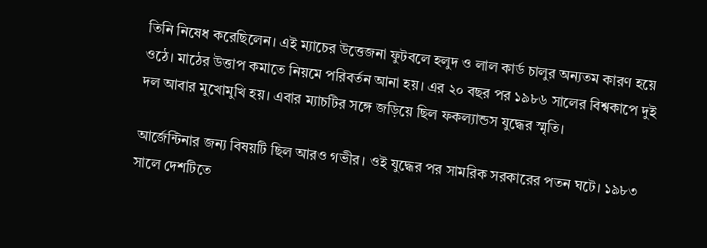তিনি নিষেধ করেছিলেন। এই ম্যাচের উত্তেজনা ফুটবলে হলুদ ও লাল কার্ড চালুর অন্যতম কারণ হয়ে ওঠে। মাঠের উত্তাপ কমাতে নিয়মে পরিবর্তন আনা হয়। এর ২০ বছর পর ১৯৮৬ সালের বিশ্বকাপে দুই দল আবার মুখোমুখি হয়। এবার ম্যাচটির সঙ্গে জড়িয়ে ছিল ফকল্যান্ডস যুদ্ধের স্মৃতি।

আর্জেন্টিনার জন্য বিষয়টি ছিল আরও গভীর। ওই যুদ্ধের পর সামরিক সরকারের পতন ঘটে। ১৯৮৩ সালে দেশটিতে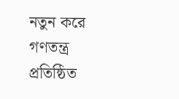নতুন করে গণতন্ত্র প্রতিষ্ঠিত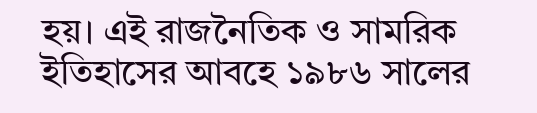হয়। এই রাজনৈতিক ও সামরিক ইতিহাসের আবহে ১৯৮৬ সালের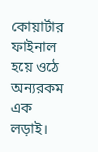কোয়ার্টার ফাইনাল হয়ে ওঠে অন্যরকম এক লড়াই।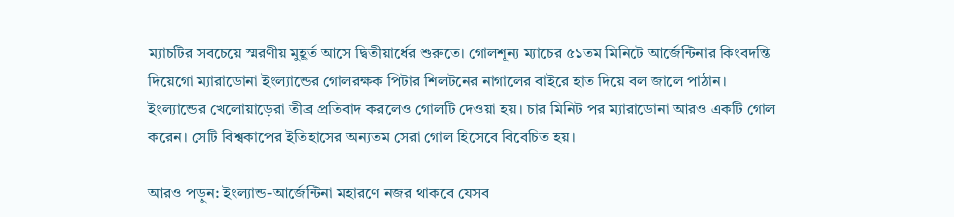ম্যাচটির সবচেয়ে স্মরণীয় মুহূর্ত আসে দ্বিতীয়ার্ধের শুরুতে। গোলশূন্য ম্যাচের ৫১তম মিনিটে আর্জেন্টিনার কিংবদন্তি দিয়েগো ম্যারাডোনা ইংল্যান্ডের গোলরক্ষক পিটার শিলটনের নাগালের বাইরে হাত দিয়ে বল জালে পাঠান। ইংল্যান্ডের খেলোয়াড়েরা তীব্র প্রতিবাদ করলেও গোলটি দেওয়া হয়। চার মিনিট পর ম্যারাডোনা আরও একটি গোল করেন। সেটি বিশ্বকাপের ইতিহাসের অন্যতম সেরা গোল হিসেবে বিবেচিত হয়।

আরও পড়ুন: ইংল্যান্ড-আর্জেন্টিনা মহারণে নজর থাকবে যেসব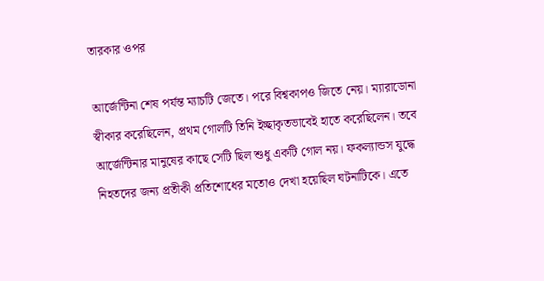তারকার ওপর

আর্জেন্টিনা শেষ পর্যন্ত ম্যাচটি জেতে। পরে বিশ্বকাপও জিতে নেয়। ম্যারাডোনা স্বীকার করেছিলেন, প্রথম গোলটি তিনি ইচ্ছাকৃতভাবেই হাতে করেছিলেন। তবে আর্জেন্টিনার মানুষের কাছে সেটি ছিল শুধু একটি গোল নয়। ফকল্যান্ডস যুদ্ধে নিহতদের জন্য প্রতীকী প্রতিশোধের মতোও দেখা হয়েছিল ঘটনাটিকে। এতে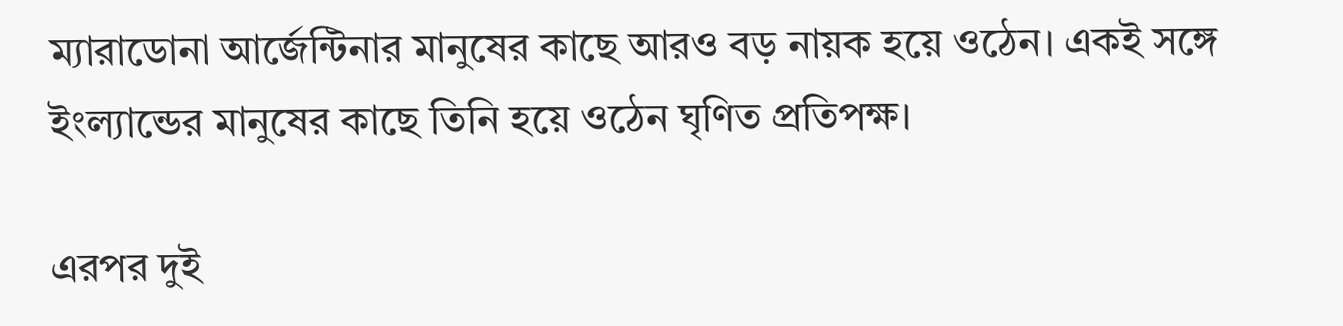ম্যারাডোনা আর্জেন্টিনার মানুষের কাছে আরও বড় নায়ক হয়ে ওঠেন। একই সঙ্গে ইংল্যান্ডের মানুষের কাছে তিনি হয়ে ওঠেন ঘৃণিত প্রতিপক্ষ।

এরপর দুই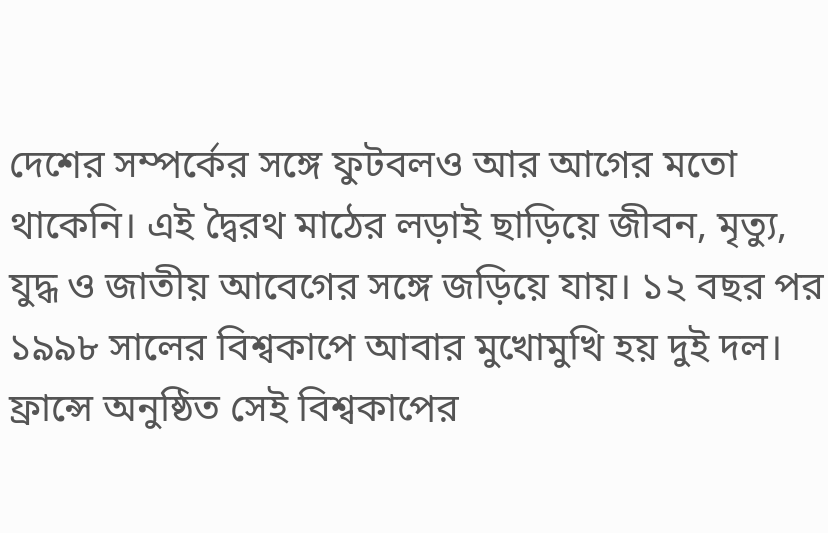দেশের সম্পর্কের সঙ্গে ফুটবলও আর আগের মতো থাকেনি। এই দ্বৈরথ মাঠের লড়াই ছাড়িয়ে জীবন, মৃত্যু, যুদ্ধ ও জাতীয় আবেগের সঙ্গে জড়িয়ে যায়। ১২ বছর পর ১৯৯৮ সালের বিশ্বকাপে আবার মুখোমুখি হয় দুই দল। ফ্রান্সে অনুষ্ঠিত সেই বিশ্বকাপের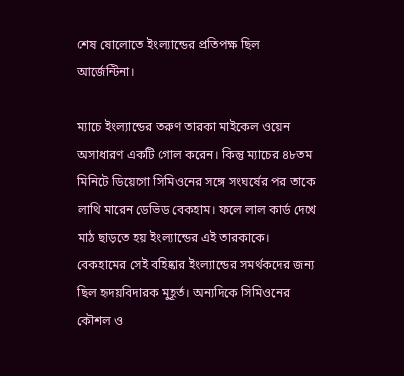শেষ ষোলোতে ইংল্যান্ডের প্রতিপক্ষ ছিল আর্জেন্টিনা।

ম্যাচে ইংল্যান্ডের তরুণ তারকা মাইকেল ওয়েন অসাধারণ একটি গোল করেন। কিন্তু ম্যাচের ৪৮তম মিনিটে ডিয়েগো সিমিওনের সঙ্গে সংঘর্ষের পর তাকে লাথি মারেন ডেভিড বেকহাম। ফলে লাল কার্ড দেখে মাঠ ছাড়তে হয় ইংল্যান্ডের এই তারকাকে। বেকহামের সেই বহিষ্কার ইংল্যান্ডের সমর্থকদের জন্য ছিল হৃদয়বিদারক মুহূর্ত। অন্যদিকে সিমিওনের কৌশল ও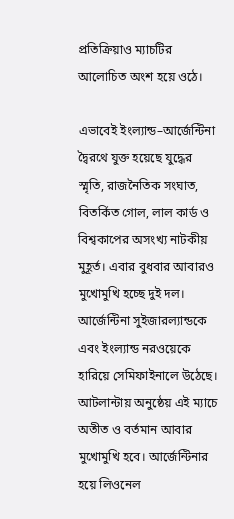প্রতিক্রিয়াও ম্যাচটির আলোচিত অংশ হয়ে ওঠে।

এভাবেই ইংল্যান্ড–আর্জেন্টিনা দ্বৈরথে যুক্ত হয়েছে যুদ্ধের স্মৃতি, রাজনৈতিক সংঘাত, বিতর্কিত গোল, লাল কার্ড ও বিশ্বকাপের অসংখ্য নাটকীয় মুহূর্ত। এবার বুধবার আবারও মুখোমুখি হচ্ছে দুই দল। আর্জেন্টিনা সুইজারল্যান্ডকে এবং ইংল্যান্ড নরওয়েকে হারিয়ে সেমিফাইনালে উঠেছে। আটলান্টায় অনুষ্ঠেয় এই ম্যাচে অতীত ও বর্তমান আবার মুখোমুখি হবে। আর্জেন্টিনার হয়ে লিওনেল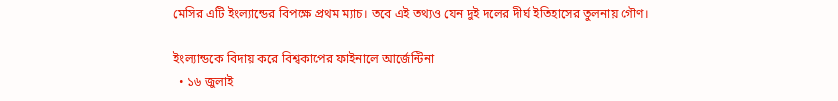মেসির এটি ইংল্যান্ডের বিপক্ষে প্রথম ম্যাচ। তবে এই তথ্যও যেন দুই দলের দীর্ঘ ইতিহাসের তুলনায় গৌণ।

ইংল্যান্ডকে বিদায় করে বিশ্বকাপের ফাইনালে আর্জেন্টিনা
  • ১৬ জুলাই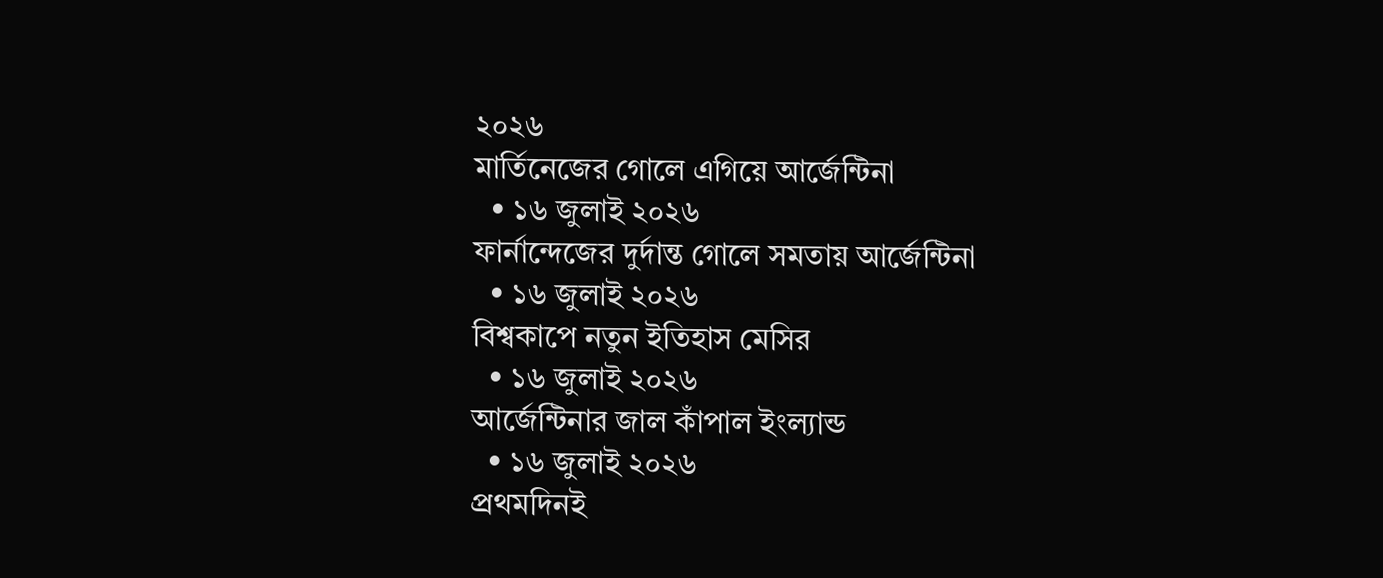২০২৬
মার্তিনেজের গোলে এগিয়ে আর্জেন্টিনা
  • ১৬ জুলাই ২০২৬
ফার্নান্দেজের দুর্দান্ত গোলে সমতায় আর্জেন্টিনা
  • ১৬ জুলাই ২০২৬
বিশ্বকাপে নতুন ইতিহাস মেসির
  • ১৬ জুলাই ২০২৬
আর্জেন্টিনার জাল কাঁপাল ইংল্যান্ড
  • ১৬ জুলাই ২০২৬
প্রথমদিনই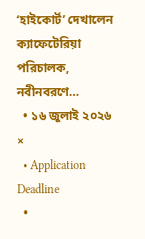‘হাইকোর্ট’ দেখালেন ক্যাফেটেরিয়া পরিচালক, নবীনবরণে…
  • ১৬ জুলাই ২০২৬
×
  • Application Deadline
  •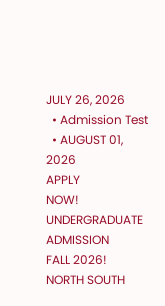JULY 26, 2026
  • Admission Test
  • AUGUST 01, 2026
APPLY
NOW!
UNDERGRADUATE ADMISSION
FALL 2026!
NORTH SOUTH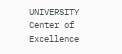UNIVERSITY
Center of Excellence